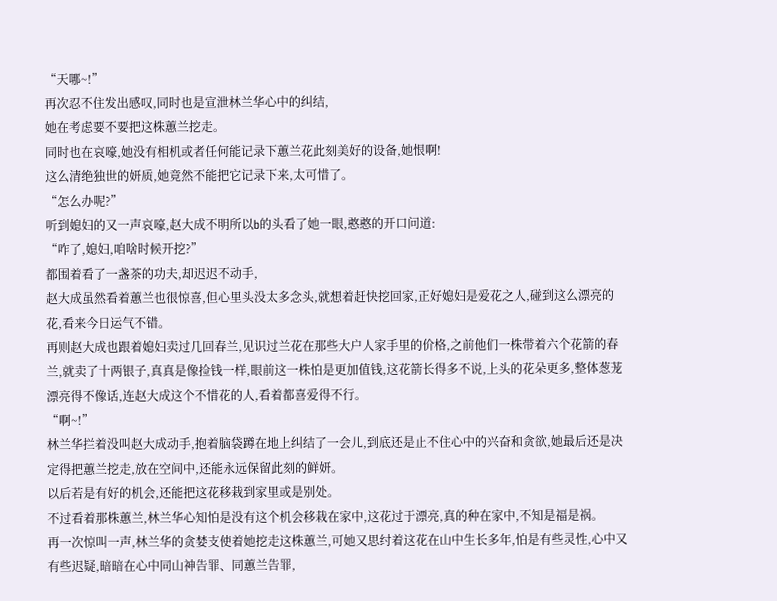“天哪~!”
再次忍不住发出感叹,同时也是宣泄林兰华心中的纠结,
她在考虑要不要把这株蕙兰挖走。
同时也在哀嚎,她没有相机或者任何能记录下蕙兰花此刻美好的设备,她恨啊!
这么清绝独世的妍质,她竟然不能把它记录下来,太可惜了。
“怎么办呢?”
听到媳妇的又一声哀嚎,赵大成不明所以b的头看了她一眼,憨憨的开口问道:
“咋了,媳妇,咱啥时候开挖?”
都围着看了一盏茶的功夫,却迟迟不动手,
赵大成虽然看着蕙兰也很惊喜,但心里头没太多念头,就想着赶快挖回家,正好媳妇是爱花之人,碰到这么漂亮的花,看来今日运气不错。
再则赵大成也跟着媳妇卖过几回春兰,见识过兰花在那些大户人家手里的价格,之前他们一株带着六个花箭的春兰,就卖了十两银子,真真是像捡钱一样,眼前这一株怕是更加值钱,这花箭长得多不说,上头的花朵更多,整体葱茏漂亮得不像话,连赵大成这个不惜花的人,看着都喜爱得不行。
“啊~!”
林兰华拦着没叫赵大成动手,抱着脑袋蹲在地上纠结了一会儿,到底还是止不住心中的兴奋和贪欲,她最后还是决定得把蕙兰挖走,放在空间中,还能永远保留此刻的鲜妍。
以后若是有好的机会,还能把这花移栽到家里或是别处。
不过看着那株蕙兰,林兰华心知怕是没有这个机会移栽在家中,这花过于漂亮,真的种在家中,不知是福是祸。
再一次惊叫一声,林兰华的贪婪支使着她挖走这株蕙兰,可她又思纣着这花在山中生长多年,怕是有些灵性,心中又有些迟疑,暗暗在心中同山神告罪、同蕙兰告罪,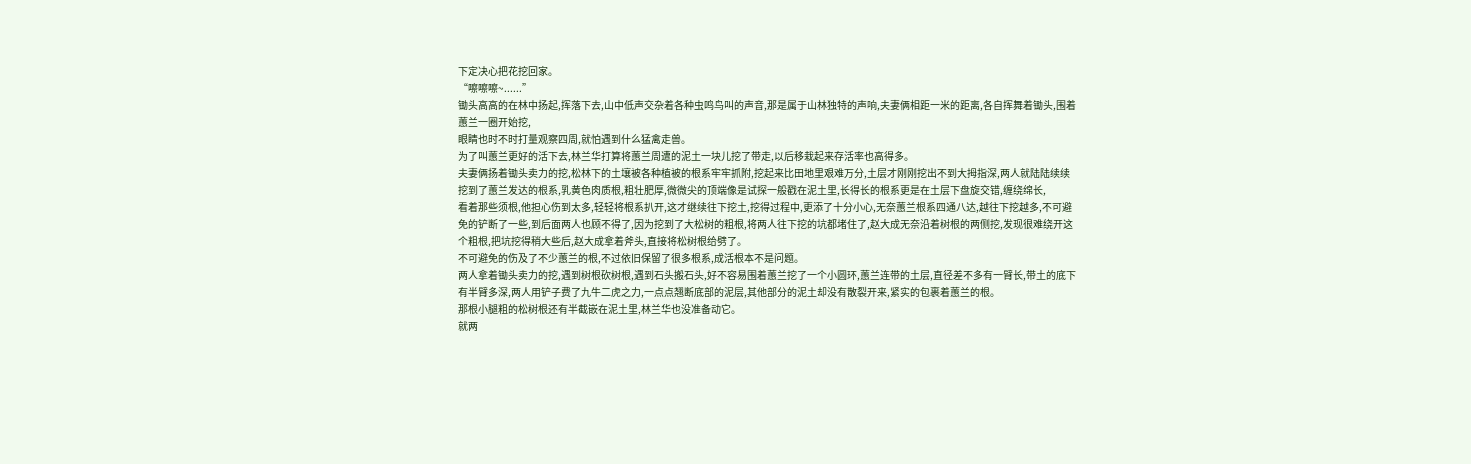下定决心把花挖回家。
“嚓嚓嚓~......”
锄头高高的在林中扬起,挥落下去,山中低声交杂着各种虫鸣鸟叫的声音,那是属于山林独特的声响,夫妻俩相距一米的距离,各自挥舞着锄头,围着蕙兰一圈开始挖,
眼睛也时不时打量观察四周,就怕遇到什么猛禽走兽。
为了叫蕙兰更好的活下去,林兰华打算将蕙兰周遭的泥土一块儿挖了带走,以后移栽起来存活率也高得多。
夫妻俩扬着锄头卖力的挖,松林下的土壤被各种植被的根系牢牢抓附,挖起来比田地里艰难万分,土层才刚刚挖出不到大拇指深,两人就陆陆续续挖到了蕙兰发达的根系,乳黄色肉质根,粗壮肥厚,微微尖的顶端像是试探一般戳在泥土里,长得长的根系更是在土层下盘旋交错,缠绕绵长,
看着那些须根,他担心伤到太多,轻轻将根系扒开,这才继续往下挖土,挖得过程中,更添了十分小心,无奈蕙兰根系四通八达,越往下挖越多,不可避免的铲断了一些,到后面两人也顾不得了,因为挖到了大松树的粗根,将两人往下挖的坑都堵住了,赵大成无奈沿着树根的两侧挖,发现很难绕开这个粗根,把坑挖得稍大些后,赵大成拿着斧头,直接将松树根给劈了。
不可避免的伤及了不少蕙兰的根,不过依旧保留了很多根系,成活根本不是问题。
两人拿着锄头卖力的挖,遇到树根砍树根,遇到石头搬石头,好不容易围着蕙兰挖了一个小圆环,蕙兰连带的土层,直径差不多有一臂长,带土的底下有半臂多深,两人用铲子费了九牛二虎之力,一点点翘断底部的泥层,其他部分的泥土却没有散裂开来,紧实的包裹着蕙兰的根。
那根小腿粗的松树根还有半截嵌在泥土里,林兰华也没准备动它。
就两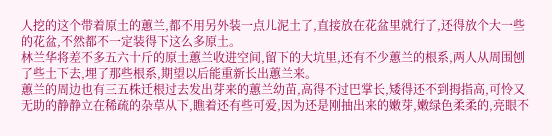人挖的这个带着原土的蕙兰,都不用另外装一点儿泥土了,直接放在花盆里就行了,还得放个大一些的花盆,不然都不一定装得下这么多原土。
林兰华将差不多五六十斤的原土蕙兰收进空间,留下的大坑里,还有不少蕙兰的根系,两人从周围刨了些土下去,埋了那些根系,期望以后能重新长出蕙兰来。
蕙兰的周边也有三五株迁根过去发出芽来的蕙兰幼苗,高得不过巴掌长,矮得还不到拇指高,可怜又无助的静静立在稀疏的杂草从下,瞧着还有些可爱,因为还是刚抽出来的嫩芽,嫩绿色柔柔的,亮眼不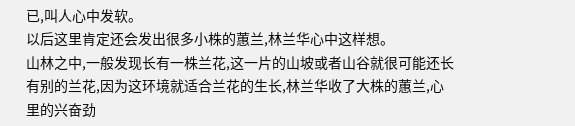已,叫人心中发软。
以后这里肯定还会发出很多小株的蕙兰,林兰华心中这样想。
山林之中,一般发现长有一株兰花,这一片的山坡或者山谷就很可能还长有别的兰花,因为这环境就适合兰花的生长,林兰华收了大株的蕙兰,心里的兴奋劲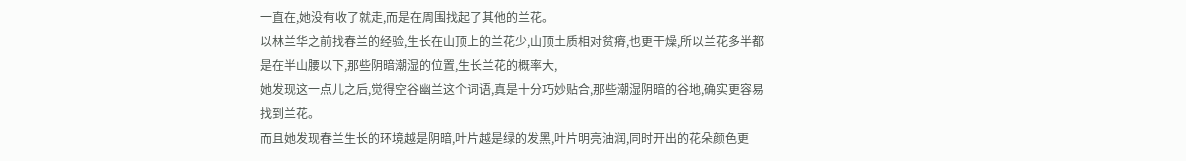一直在,她没有收了就走,而是在周围找起了其他的兰花。
以林兰华之前找春兰的经验,生长在山顶上的兰花少,山顶土质相对贫瘠,也更干燥,所以兰花多半都是在半山腰以下,那些阴暗潮湿的位置,生长兰花的概率大,
她发现这一点儿之后,觉得空谷幽兰这个词语,真是十分巧妙贴合,那些潮湿阴暗的谷地,确实更容易找到兰花。
而且她发现春兰生长的环境越是阴暗,叶片越是绿的发黑,叶片明亮油润,同时开出的花朵颜色更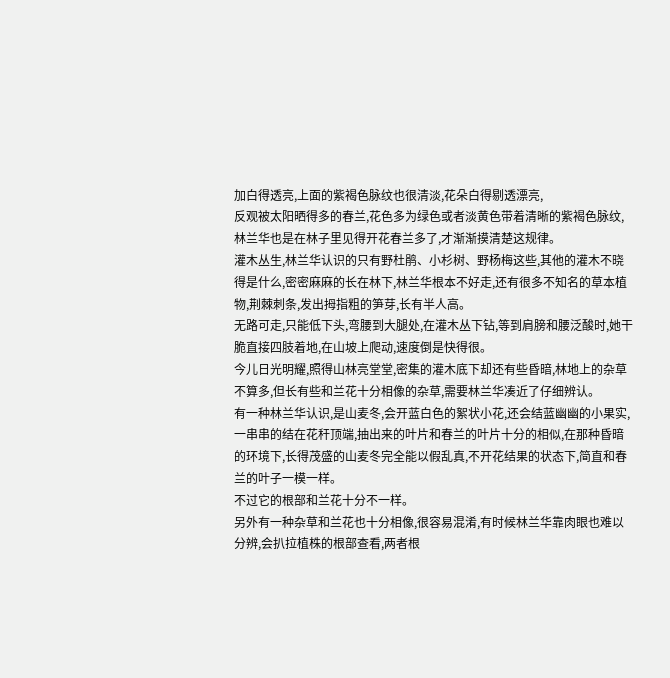加白得透亮,上面的紫褐色脉纹也很清淡,花朵白得剔透漂亮,
反观被太阳晒得多的春兰,花色多为绿色或者淡黄色带着清晰的紫褐色脉纹,林兰华也是在林子里见得开花春兰多了,才渐渐摸清楚这规律。
灌木丛生,林兰华认识的只有野杜鹃、小杉树、野杨梅这些,其他的灌木不晓得是什么,密密麻麻的长在林下,林兰华根本不好走,还有很多不知名的草本植物,荆棘刺条,发出拇指粗的笋芽,长有半人高。
无路可走,只能低下头,弯腰到大腿处,在灌木丛下钻,等到肩膀和腰泛酸时,她干脆直接四肢着地,在山坡上爬动,速度倒是快得很。
今儿日光明耀,照得山林亮堂堂,密集的灌木底下却还有些昏暗,林地上的杂草不算多,但长有些和兰花十分相像的杂草,需要林兰华凑近了仔细辨认。
有一种林兰华认识,是山麦冬,会开蓝白色的絮状小花,还会结蓝幽幽的小果实,一串串的结在花秆顶端,抽出来的叶片和春兰的叶片十分的相似,在那种昏暗的环境下,长得茂盛的山麦冬完全能以假乱真,不开花结果的状态下,简直和春兰的叶子一模一样。
不过它的根部和兰花十分不一样。
另外有一种杂草和兰花也十分相像,很容易混淆,有时候林兰华靠肉眼也难以分辨,会扒拉植株的根部查看,两者根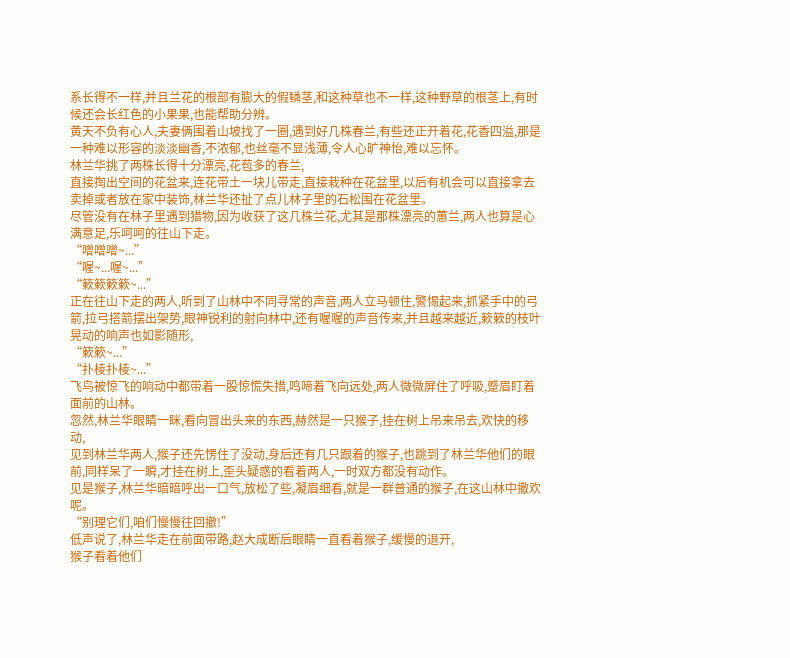系长得不一样,并且兰花的根部有膨大的假鳞茎,和这种草也不一样,这种野草的根茎上,有时候还会长红色的小果果,也能帮助分辨。
黄天不负有心人,夫妻俩围着山坡找了一圈,遇到好几株春兰,有些还正开着花,花香四溢,那是一种难以形容的淡淡幽香,不浓郁,也丝毫不显浅薄,令人心旷神怡,难以忘怀。
林兰华挑了两株长得十分漂亮,花苞多的春兰,
直接掏出空间的花盆来,连花带土一块儿带走,直接栽种在花盆里,以后有机会可以直接拿去卖掉或者放在家中装饰,林兰华还扯了点儿林子里的石松围在花盆里。
尽管没有在林子里遇到猎物,因为收获了这几株兰花,尤其是那株漂亮的蕙兰,两人也算是心满意足,乐呵呵的往山下走。
“噌噌噌~...”
“喔~...喔~...”
“簌簌簌簌~...”
正在往山下走的两人,听到了山林中不同寻常的声音,两人立马顿住,警惕起来,抓紧手中的弓箭,拉弓搭箭摆出架势,眼神锐利的射向林中,还有喔喔的声音传来,并且越来越近,簌簌的枝叶晃动的响声也如影随形,
“簌簌~...”
“扑棱扑棱~...”
飞鸟被惊飞的响动中都带着一股惊慌失措,鸣啼着飞向远处,两人微微屏住了呼吸,蹙眉盯着面前的山林。
忽然,林兰华眼睛一眯,看向冒出头来的东西,赫然是一只猴子,挂在树上吊来吊去,欢快的移动,
见到林兰华两人,猴子还先愣住了没动,身后还有几只跟着的猴子,也跳到了林兰华他们的眼前,同样呆了一瞬,才挂在树上,歪头疑惑的看着两人,一时双方都没有动作。
见是猴子,林兰华暗暗呼出一口气,放松了些,凝眉细看,就是一群普通的猴子,在这山林中撒欢呢。
“别理它们,咱们慢慢往回撤!”
低声说了,林兰华走在前面带路,赵大成断后眼睛一直看着猴子,缓慢的退开,
猴子看着他们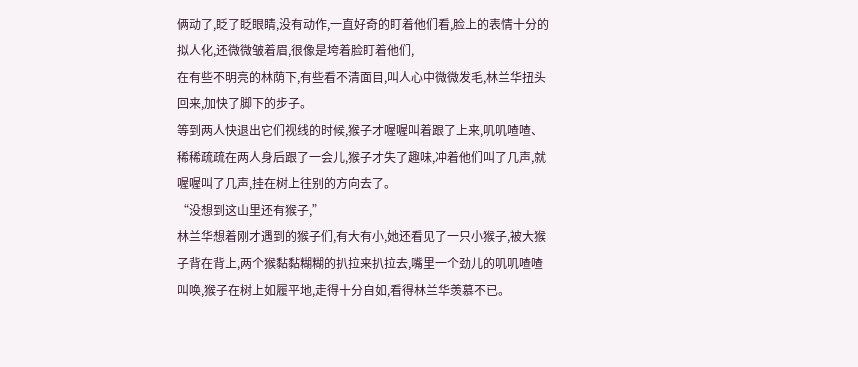俩动了,眨了眨眼睛,没有动作,一直好奇的盯着他们看,脸上的表情十分的拟人化,还微微皱着眉,很像是垮着脸盯着他们,
在有些不明亮的林荫下,有些看不清面目,叫人心中微微发毛,林兰华扭头回来,加快了脚下的步子。
等到两人快退出它们视线的时候,猴子才喔喔叫着跟了上来,叽叽喳喳、稀稀疏疏在两人身后跟了一会儿,猴子才失了趣味,冲着他们叫了几声,就喔喔叫了几声,挂在树上往别的方向去了。
“没想到这山里还有猴子,”
林兰华想着刚才遇到的猴子们,有大有小,她还看见了一只小猴子,被大猴子背在背上,两个猴黏黏糊糊的扒拉来扒拉去,嘴里一个劲儿的叽叽喳喳叫唤,猴子在树上如履平地,走得十分自如,看得林兰华羡慕不已。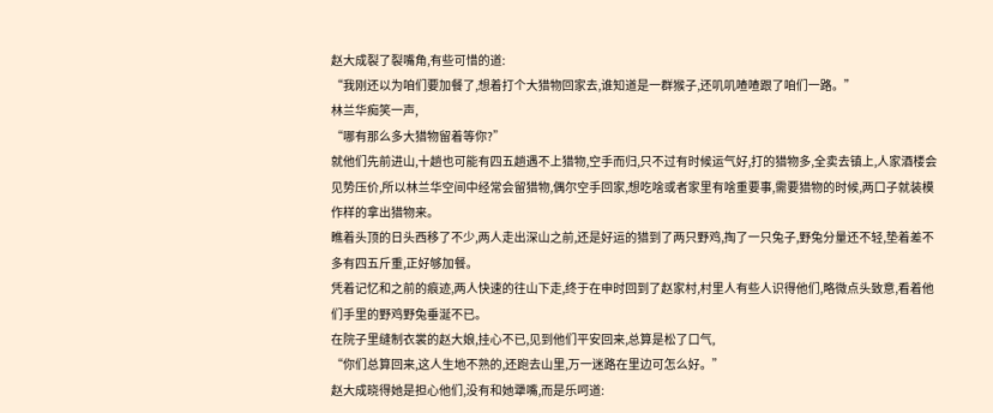赵大成裂了裂嘴角,有些可惜的道:
“我刚还以为咱们要加餐了,想着打个大猎物回家去,谁知道是一群猴子,还叽叽喳喳跟了咱们一路。”
林兰华痴笑一声,
“哪有那么多大猎物留着等你?”
就他们先前进山,十趟也可能有四五趟遇不上猎物,空手而归,只不过有时候运气好,打的猎物多,全卖去镇上,人家酒楼会见势压价,所以林兰华空间中经常会留猎物,偶尔空手回家,想吃啥或者家里有啥重要事,需要猎物的时候,两口子就装模作样的拿出猎物来。
瞧着头顶的日头西移了不少,两人走出深山之前,还是好运的猎到了两只野鸡,掏了一只兔子,野兔分量还不轻,垫着差不多有四五斤重,正好够加餐。
凭着记忆和之前的痕迹,两人快速的往山下走,终于在申时回到了赵家村,村里人有些人识得他们,略微点头致意,看着他们手里的野鸡野兔垂涎不已。
在院子里缝制衣裳的赵大娘,挂心不已,见到他们平安回来,总算是松了口气,
“你们总算回来,这人生地不熟的,还跑去山里,万一迷路在里边可怎么好。”
赵大成晓得她是担心他们,没有和她犟嘴,而是乐呵道: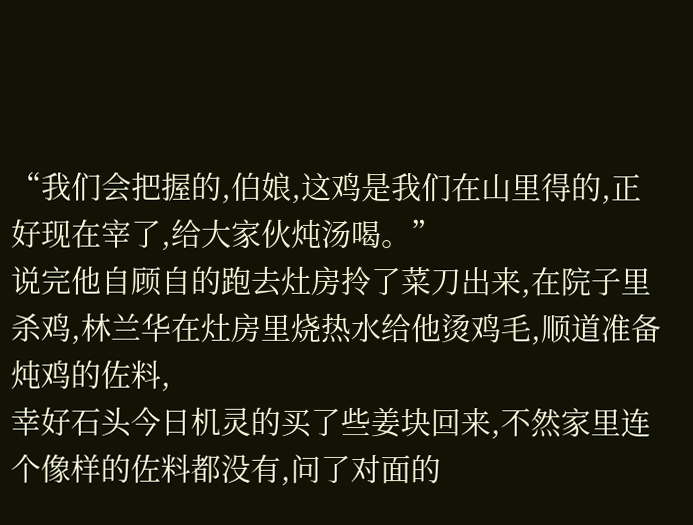“我们会把握的,伯娘,这鸡是我们在山里得的,正好现在宰了,给大家伙炖汤喝。”
说完他自顾自的跑去灶房拎了菜刀出来,在院子里杀鸡,林兰华在灶房里烧热水给他烫鸡毛,顺道准备炖鸡的佐料,
幸好石头今日机灵的买了些姜块回来,不然家里连个像样的佐料都没有,问了对面的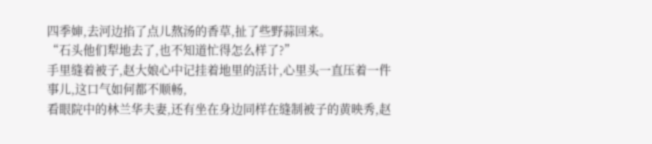四季婶,去河边掐了点儿熬汤的香草,扯了些野蒜回来。
“石头他们犁地去了,也不知道忙得怎么样了?”
手里缝着被子,赵大娘心中记挂着地里的活计,心里头一直压着一件事儿,这口气如何都不顺畅,
看眼院中的林兰华夫妻,还有坐在身边同样在缝制被子的黄映秀,赵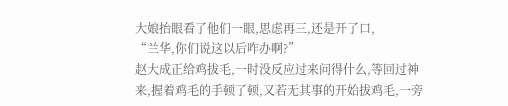大娘抬眼看了他们一眼,思虑再三,还是开了口,
“兰华,你们说这以后咋办啊?”
赵大成正给鸡拔毛,一时没反应过来问得什么,等回过神来,握着鸡毛的手顿了顿,又若无其事的开始拔鸡毛,一旁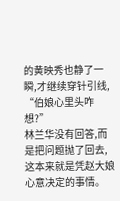的黄映秀也静了一瞬,才继续穿针引线,
“伯娘心里头咋想?”
林兰华没有回答,而是把问题抛了回去,这本来就是凭赵大娘心意决定的事情。